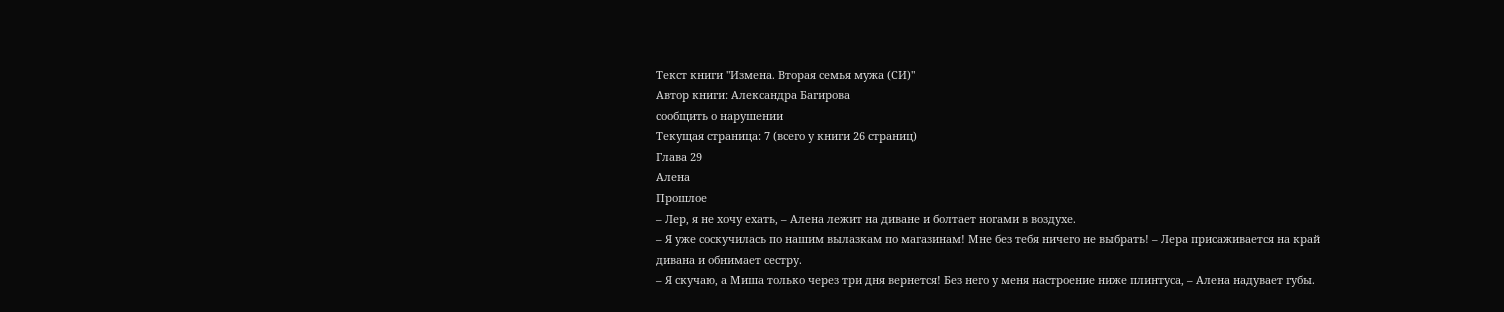Текст книги "Измена. Вторая семья мужа (СИ)"
Автор книги: Александра Багирова
сообщить о нарушении
Текущая страница: 7 (всего у книги 26 страниц)
Глава 29
Алена
Прошлое
– Лер, я не хочу ехать, – Алена лежит на диване и болтает ногами в воздухе.
– Я уже соскучилась по нашим вылазкам по магазинам! Мне без тебя ничего не выбрать! – Лера присаживается на край дивана и обнимает сестру.
– Я скучаю, а Миша только через три дня вернется! Без него у меня настроение ниже плинтуса, – Алена надувает губы.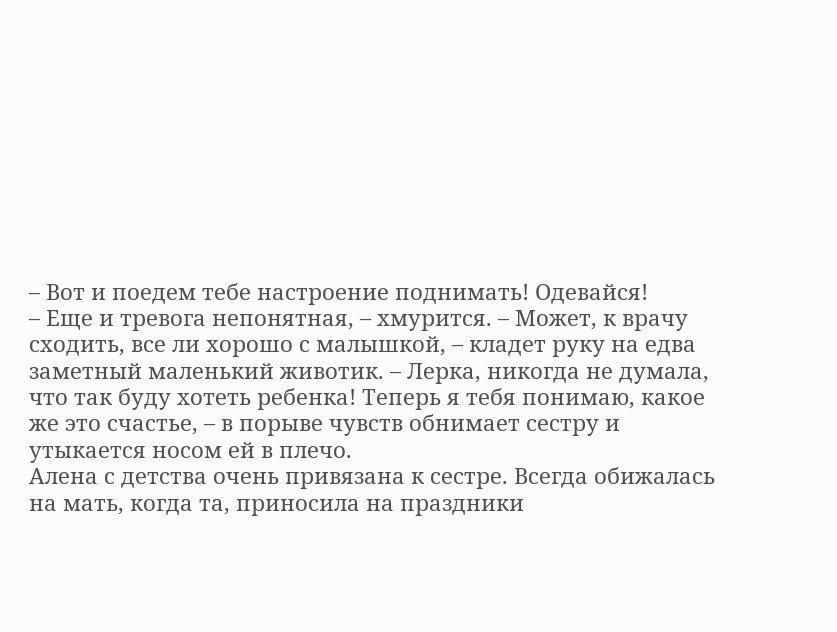– Вот и поедем тебе настроение поднимать! Одевайся!
– Еще и тревога непонятная, – хмурится. – Может, к врачу сходить, все ли хорошо с малышкой, – кладет руку на едва заметный маленький животик. – Лерка, никогда не думала, что так буду хотеть ребенка! Теперь я тебя понимаю, какое же это счастье, – в порыве чувств обнимает сестру и утыкается носом ей в плечо.
Алена с детства очень привязана к сестре. Всегда обижалась на мать, когда та, приносила на праздники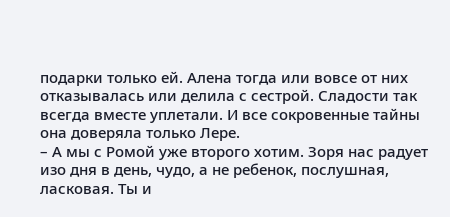подарки только ей. Алена тогда или вовсе от них отказывалась или делила с сестрой. Сладости так всегда вместе уплетали. И все сокровенные тайны она доверяла только Лере.
– А мы с Ромой уже второго хотим. Зоря нас радует изо дня в день, чудо, а не ребенок, послушная, ласковая. Ты и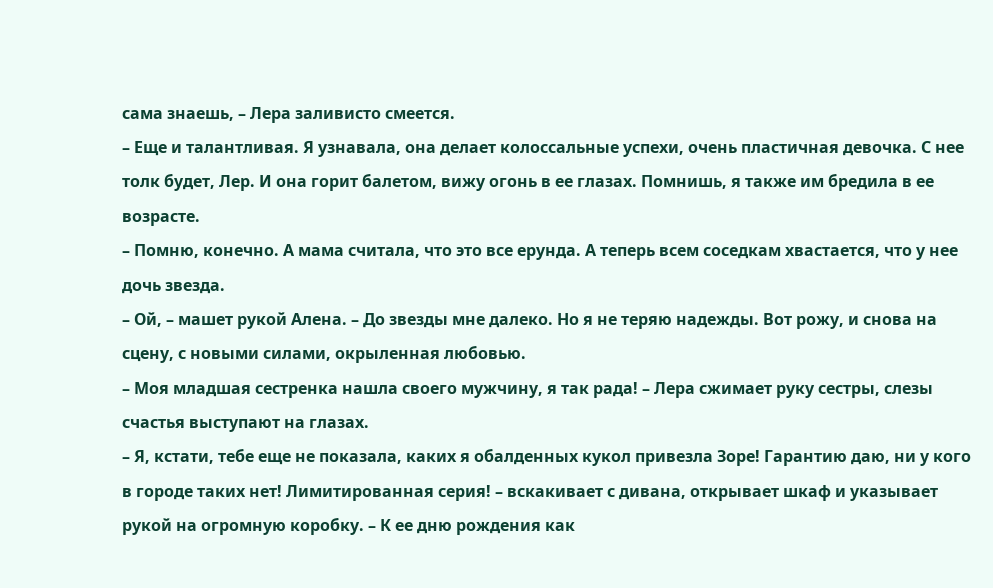сама знаешь, – Лера заливисто смеется.
– Еще и талантливая. Я узнавала, она делает колоссальные успехи, очень пластичная девочка. С нее толк будет, Лер. И она горит балетом, вижу огонь в ее глазах. Помнишь, я также им бредила в ее возрасте.
– Помню, конечно. А мама считала, что это все ерунда. А теперь всем соседкам хвастается, что у нее дочь звезда.
– Ой, – машет рукой Алена. – До звезды мне далеко. Но я не теряю надежды. Вот рожу, и снова на сцену, с новыми силами, окрыленная любовью.
– Моя младшая сестренка нашла своего мужчину, я так рада! – Лера сжимает руку сестры, слезы счастья выступают на глазах.
– Я, кстати, тебе еще не показала, каких я обалденных кукол привезла Зоре! Гарантию даю, ни у кого в городе таких нет! Лимитированная серия! – вскакивает с дивана, открывает шкаф и указывает рукой на огромную коробку. – К ее дню рождения как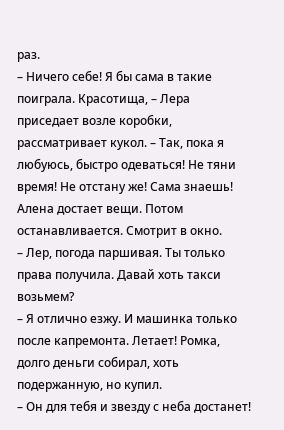раз.
– Ничего себе! Я бы сама в такие поиграла. Красотища, – Лера приседает возле коробки, рассматривает кукол. – Так, пока я любуюсь, быстро одеваться! Не тяни время! Не отстану же! Сама знаешь!
Алена достает вещи. Потом останавливается. Смотрит в окно.
– Лер, погода паршивая. Ты только права получила. Давай хоть такси возьмем?
– Я отлично езжу. И машинка только после капремонта. Летает! Ромка, долго деньги собирал, хоть подержанную, но купил.
– Он для тебя и звезду с неба достанет!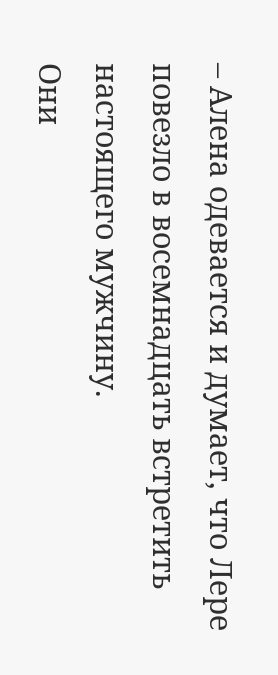– Алена одевается и думает, что Лере повезло в восемнадцать встретить настоящего мужчину.
Они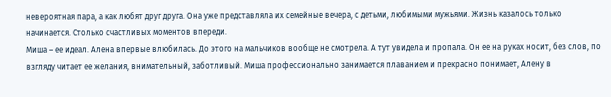невероятная пара, а как любят друг друга. Она уже представляла их семейные вечера, с детьми, любимыми мужьями. Жизнь казалось только начинается. Столько счастливых моментов впереди.
Миша – ее идеал. Алена впервые влюбилась. До этого на мальчиков вообще не смотрела. А тут увидела и пропала. Он ее на руках носит, без слов, по взгляду читает ее желания, внимательный, заботливый. Миша профессионально занимается плаванием и прекрасно понимает, Алену в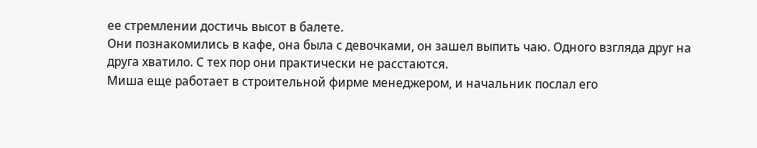ее стремлении достичь высот в балете.
Они познакомились в кафе, она была с девочками, он зашел выпить чаю. Одного взгляда друг на друга хватило. С тех пор они практически не расстаются.
Миша еще работает в строительной фирме менеджером, и начальник послал его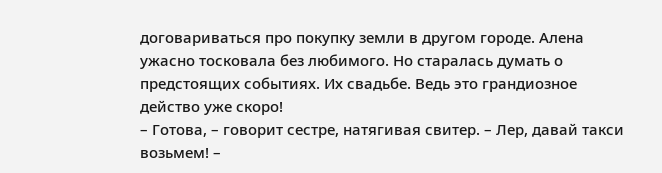договариваться про покупку земли в другом городе. Алена ужасно тосковала без любимого. Но старалась думать о предстоящих событиях. Их свадьбе. Ведь это грандиозное действо уже скоро!
– Готова, – говорит сестре, натягивая свитер. – Лер, давай такси возьмем! –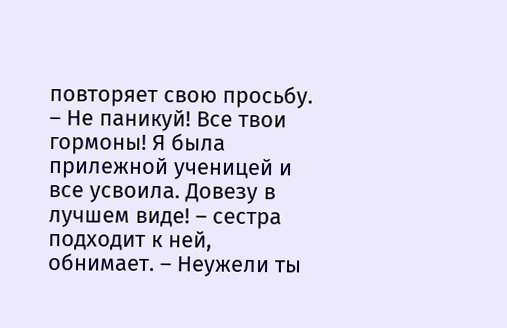повторяет свою просьбу.
– Не паникуй! Все твои гормоны! Я была прилежной ученицей и все усвоила. Довезу в лучшем виде! – сестра подходит к ней, обнимает. – Неужели ты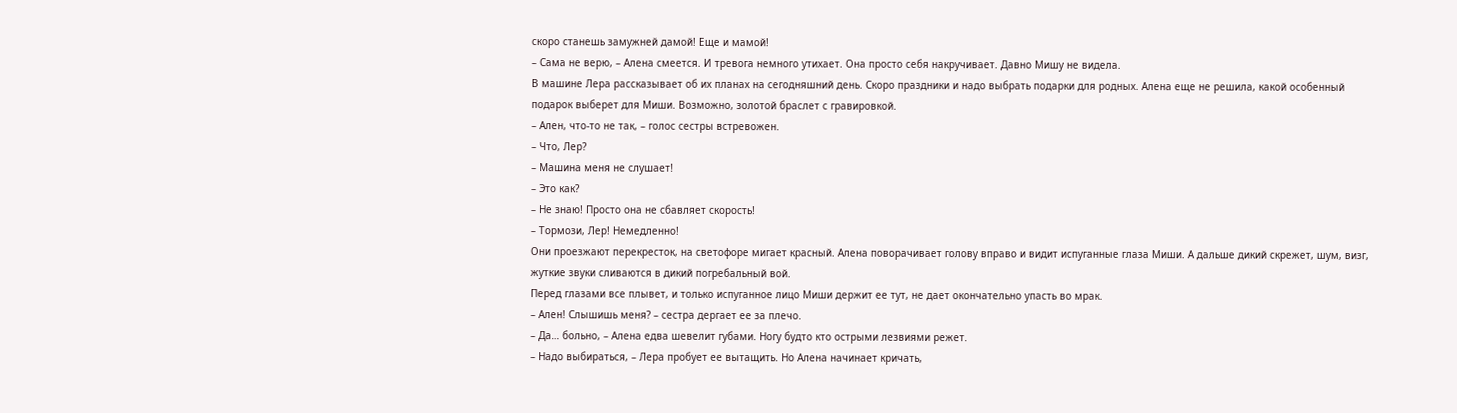скоро станешь замужней дамой! Еще и мамой!
– Сама не верю, – Алена смеется. И тревога немного утихает. Она просто себя накручивает. Давно Мишу не видела.
В машине Лера рассказывает об их планах на сегодняшний день. Скоро праздники и надо выбрать подарки для родных. Алена еще не решила, какой особенный подарок выберет для Миши. Возможно, золотой браслет с гравировкой.
– Ален, что-то не так, – голос сестры встревожен.
– Что, Лер?
– Машина меня не слушает!
– Это как?
– Не знаю! Просто она не сбавляет скорость!
– Тормози, Лер! Немедленно!
Они проезжают перекресток, на светофоре мигает красный. Алена поворачивает голову вправо и видит испуганные глаза Миши. А дальше дикий скрежет, шум, визг, жуткие звуки сливаются в дикий погребальный вой.
Перед глазами все плывет, и только испуганное лицо Миши держит ее тут, не дает окончательно упасть во мрак.
– Ален! Слышишь меня? – сестра дергает ее за плечо.
– Да… больно, – Алена едва шевелит губами. Ногу будто кто острыми лезвиями режет.
– Надо выбираться, – Лера пробует ее вытащить. Но Алена начинает кричать,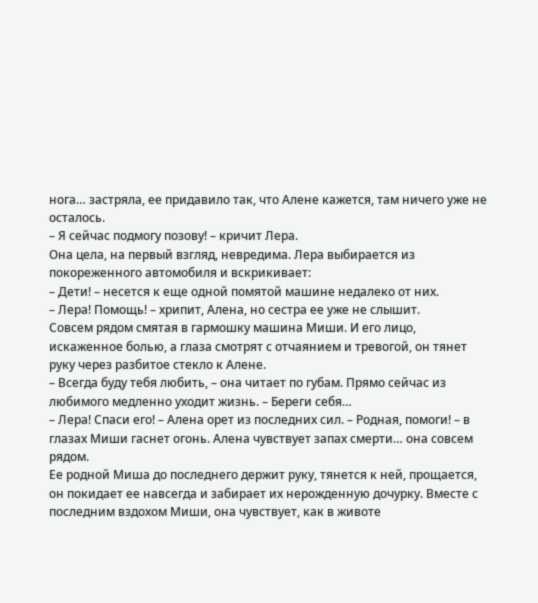нога… застряла, ее придавило так, что Алене кажется, там ничего уже не осталось.
– Я сейчас подмогу позову! – кричит Лера.
Она цела, на первый взгляд, невредима. Лера выбирается из покореженного автомобиля и вскрикивает:
– Дети! – несется к еще одной помятой машине недалеко от них.
– Лера! Помощь! – хрипит, Алена, но сестра ее уже не слышит.
Совсем рядом смятая в гармошку машина Миши. И его лицо, искаженное болью, а глаза смотрят с отчаянием и тревогой, он тянет руку через разбитое стекло к Алене.
– Всегда буду тебя любить, – она читает по губам. Прямо сейчас из любимого медленно уходит жизнь. – Береги себя…
– Лера! Спаси его! – Алена орет из последних сил. – Родная, помоги! – в глазах Миши гаснет огонь. Алена чувствует запах смерти… она совсем рядом.
Ее родной Миша до последнего держит руку, тянется к ней, прощается, он покидает ее навсегда и забирает их нерожденную дочурку. Вместе с последним вздохом Миши, она чувствует, как в животе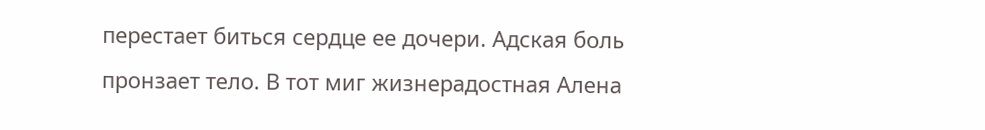перестает биться сердце ее дочери. Адская боль пронзает тело. В тот миг жизнерадостная Алена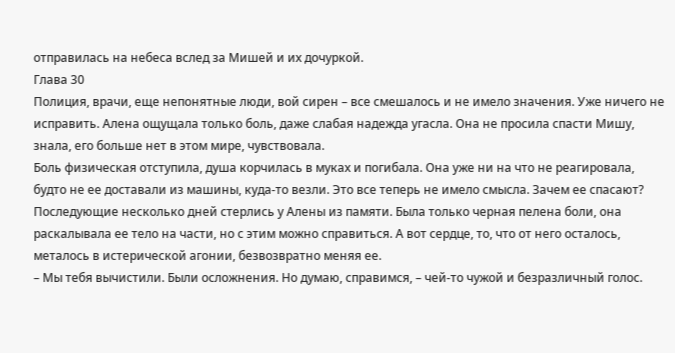отправилась на небеса вслед за Мишей и их дочуркой.
Глава 30
Полиция, врачи, еще непонятные люди, вой сирен – все смешалось и не имело значения. Уже ничего не исправить. Алена ощущала только боль, даже слабая надежда угасла. Она не просила спасти Мишу, знала, его больше нет в этом мире, чувствовала.
Боль физическая отступила, душа корчилась в муках и погибала. Она уже ни на что не реагировала, будто не ее доставали из машины, куда-то везли. Это все теперь не имело смысла. Зачем ее спасают? Последующие несколько дней стерлись у Алены из памяти. Была только черная пелена боли, она раскалывала ее тело на части, но с этим можно справиться. А вот сердце, то, что от него осталось, металось в истерической агонии, безвозвратно меняя ее.
– Мы тебя вычистили. Были осложнения. Но думаю, справимся, – чей-то чужой и безразличный голос.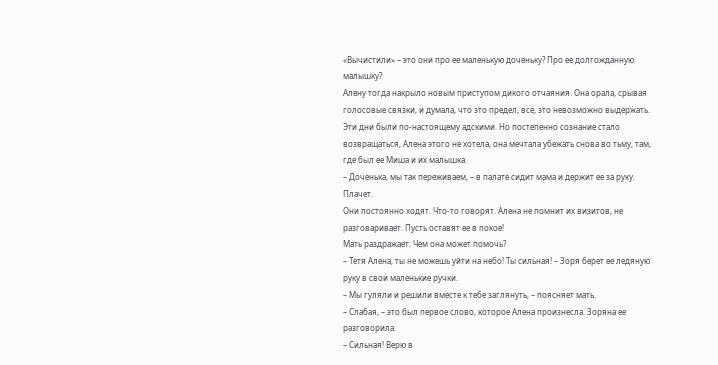«Вычистили» – это они про ее маленькую доченьку? Про ее долгожданную малышку?
Алену тогда накрыло новым приступом дикого отчаяния. Она орала, срывая голосовые связки, и думала, что это предел, все, это невозможно выдержать.
Эти дни были по-настоящему адскими. Но постепенно сознание стало возвращаться, Алена этого не хотела, она мечтала убежать снова во тьму, там, где был ее Миша и их малышка.
– Доченька, мы так переживаем, – в палате сидит мама и держит ее за руку. Плачет.
Они постоянно ходят. Что-то говорят. Алена не помнит их визитов, не разговаривает. Пусть оставят ее в покое!
Мать раздражает. Чем она может помочь?
– Тетя Алена, ты не можешь уйти на небо! Ты сильная! – Зоря берет ее ледяную руку в свои маленькие ручки.
– Мы гуляли и решили вместе к тебе заглянуть, – поясняет мать.
– Слабая, – это был первое слово, которое Алена произнесла. Зоряна ее разговорила.
– Сильная! Верю в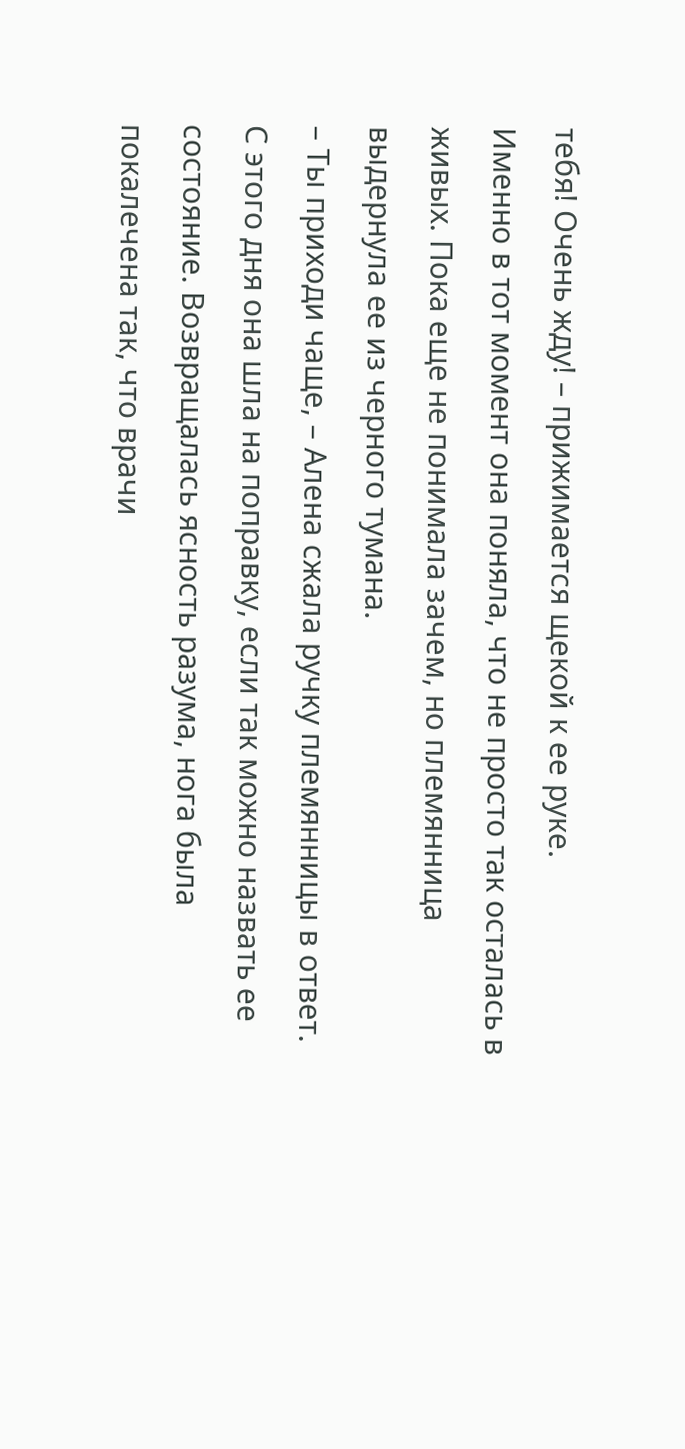тебя! Очень жду! – прижимается щекой к ее руке.
Именно в тот момент она поняла, что не просто так осталась в живых. Пока еще не понимала зачем, но племянница выдернула ее из черного тумана.
– Ты приходи чаще, – Алена сжала ручку племянницы в ответ.
С этого дня она шла на поправку, если так можно назвать ее состояние. Возвращалась ясность разума, нога была покалечена так, что врачи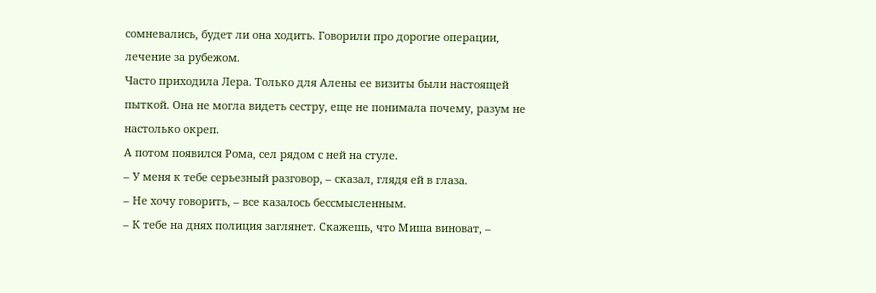сомневались, будет ли она ходить. Говорили про дорогие операции, лечение за рубежом.
Часто приходила Лера. Только для Алены ее визиты были настоящей пыткой. Она не могла видеть сестру, еще не понимала почему, разум не настолько окреп.
А потом появился Рома, сел рядом с ней на стуле.
– У меня к тебе серьезный разговор, – сказал, глядя ей в глаза.
– Не хочу говорить, – все казалось бессмысленным.
– К тебе на днях полиция заглянет. Скажешь, что Миша виноват, –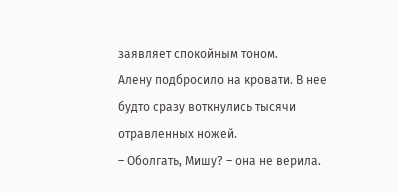заявляет спокойным тоном.
Алену подбросило на кровати. В нее будто сразу воткнулись тысячи отравленных ножей.
– Оболгать, Мишу? – она не верила.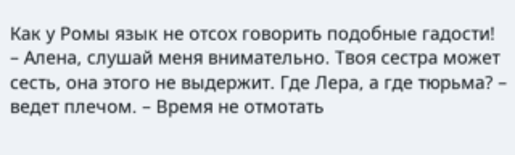Как у Ромы язык не отсох говорить подобные гадости!
– Алена, слушай меня внимательно. Твоя сестра может сесть, она этого не выдержит. Где Лера, а где тюрьма? – ведет плечом. – Время не отмотать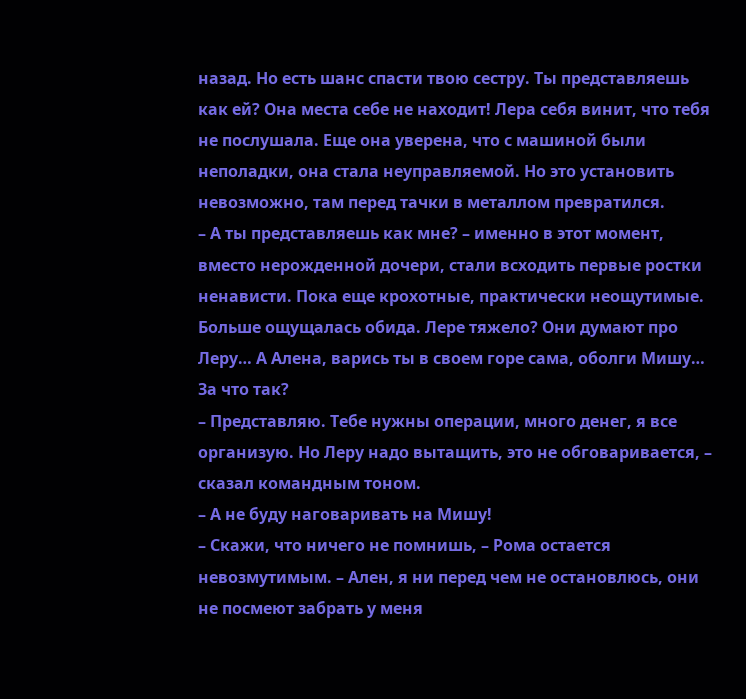назад. Но есть шанс спасти твою сестру. Ты представляешь как ей? Она места себе не находит! Лера себя винит, что тебя не послушала. Еще она уверена, что с машиной были неполадки, она стала неуправляемой. Но это установить невозможно, там перед тачки в металлом превратился.
– А ты представляешь как мне? – именно в этот момент, вместо нерожденной дочери, стали всходить первые ростки ненависти. Пока еще крохотные, практически неощутимые.
Больше ощущалась обида. Лере тяжело? Они думают про Леру… А Алена, варись ты в своем горе сама, оболги Мишу… За что так?
– Представляю. Тебе нужны операции, много денег, я все организую. Но Леру надо вытащить, это не обговаривается, – сказал командным тоном.
– А не буду наговаривать на Мишу!
– Скажи, что ничего не помнишь, – Рома остается невозмутимым. – Ален, я ни перед чем не остановлюсь, они не посмеют забрать у меня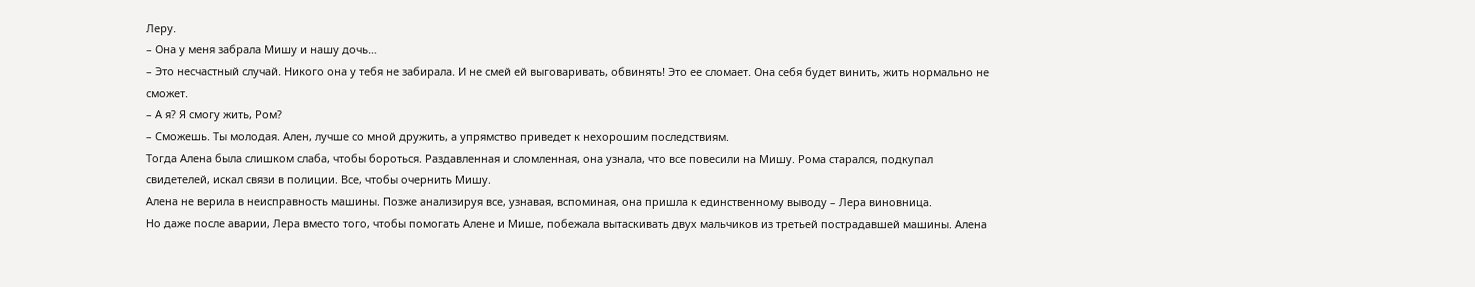Леру.
– Она у меня забрала Мишу и нашу дочь…
– Это несчастный случай. Никого она у тебя не забирала. И не смей ей выговаривать, обвинять! Это ее сломает. Она себя будет винить, жить нормально не сможет.
– А я? Я смогу жить, Ром?
– Сможешь. Ты молодая. Ален, лучше со мной дружить, а упрямство приведет к нехорошим последствиям.
Тогда Алена была слишком слаба, чтобы бороться. Раздавленная и сломленная, она узнала, что все повесили на Мишу. Рома старался, подкупал свидетелей, искал связи в полиции. Все, чтобы очернить Мишу.
Алена не верила в неисправность машины. Позже анализируя все, узнавая, вспоминая, она пришла к единственному выводу – Лера виновница.
Но даже после аварии, Лера вместо того, чтобы помогать Алене и Мише, побежала вытаскивать двух мальчиков из третьей пострадавшей машины. Алена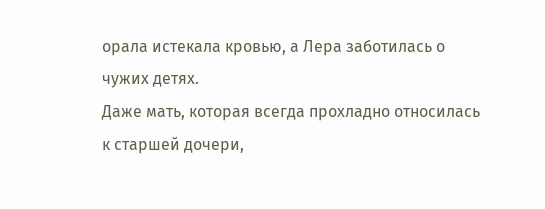орала истекала кровью, а Лера заботилась о чужих детях.
Даже мать, которая всегда прохладно относилась к старшей дочери,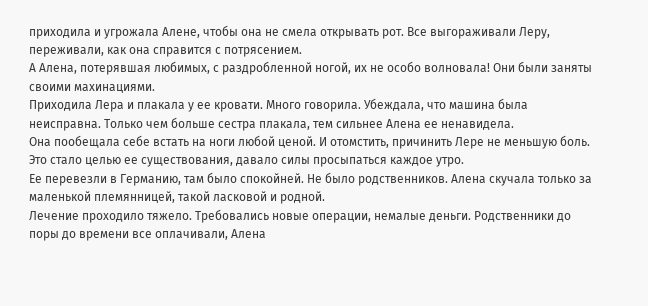приходила и угрожала Алене, чтобы она не смела открывать рот. Все выгораживали Леру, переживали, как она справится с потрясением.
А Алена, потерявшая любимых, с раздробленной ногой, их не особо волновала! Они были заняты своими махинациями.
Приходила Лера и плакала у ее кровати. Много говорила. Убеждала, что машина была неисправна. Только чем больше сестра плакала, тем сильнее Алена ее ненавидела.
Она пообещала себе встать на ноги любой ценой. И отомстить, причинить Лере не меньшую боль. Это стало целью ее существования, давало силы просыпаться каждое утро.
Ее перевезли в Германию, там было спокойней. Не было родственников. Алена скучала только за маленькой племянницей, такой ласковой и родной.
Лечение проходило тяжело. Требовались новые операции, немалые деньги. Родственники до поры до времени все оплачивали, Алена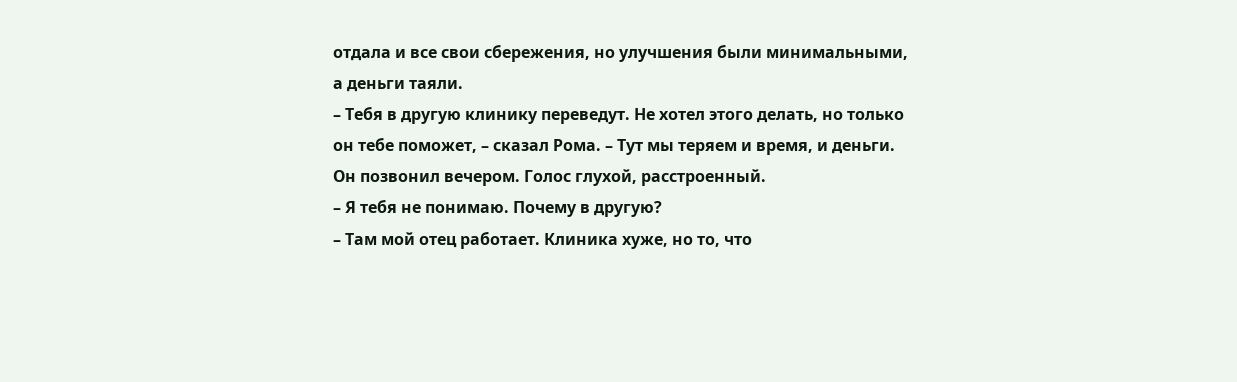отдала и все свои сбережения, но улучшения были минимальными, а деньги таяли.
– Тебя в другую клинику переведут. Не хотел этого делать, но только он тебе поможет, – сказал Рома. – Тут мы теряем и время, и деньги.
Он позвонил вечером. Голос глухой, расстроенный.
– Я тебя не понимаю. Почему в другую?
– Там мой отец работает. Клиника хуже, но то, что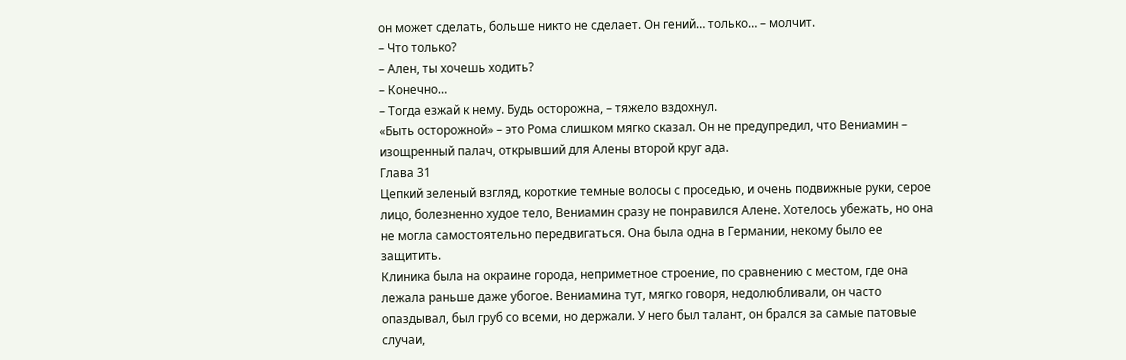он может сделать, больше никто не сделает. Он гений… только… – молчит.
– Что только?
– Ален, ты хочешь ходить?
– Конечно…
– Тогда езжай к нему. Будь осторожна, – тяжело вздохнул.
«Быть осторожной» – это Рома слишком мягко сказал. Он не предупредил, что Вениамин – изощренный палач, открывший для Алены второй круг ада.
Глава 31
Цепкий зеленый взгляд, короткие темные волосы с проседью, и очень подвижные руки, серое лицо, болезненно худое тело, Вениамин сразу не понравился Алене. Хотелось убежать, но она не могла самостоятельно передвигаться. Она была одна в Германии, некому было ее защитить.
Клиника была на окраине города, неприметное строение, по сравнению с местом, где она лежала раньше даже убогое. Вениамина тут, мягко говоря, недолюбливали, он часто опаздывал, был груб со всеми, но держали. У него был талант, он брался за самые патовые случаи,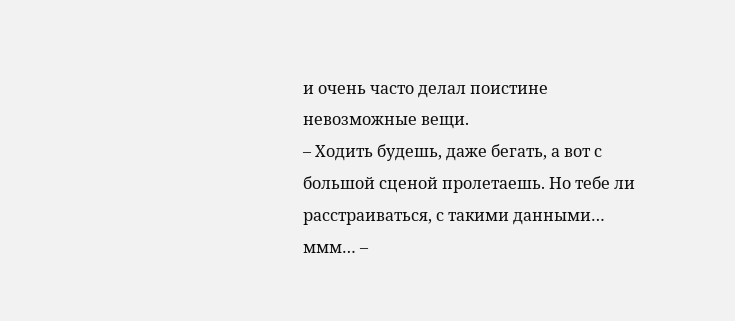и очень часто делал поистине невозможные вещи.
– Ходить будешь, даже бегать, а вот с большой сценой пролетаешь. Но тебе ли расстраиваться, с такими данными… ммм… –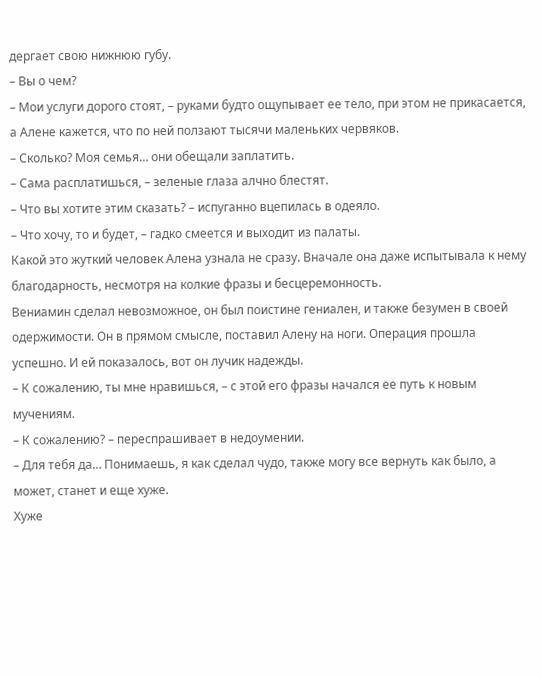дергает свою нижнюю губу.
– Вы о чем?
– Мои услуги дорого стоят, – руками будто ощупывает ее тело, при этом не прикасается, а Алене кажется, что по ней ползают тысячи маленьких червяков.
– Сколько? Моя семья… они обещали заплатить.
– Сама расплатишься, – зеленые глаза алчно блестят.
– Что вы хотите этим сказать? – испуганно вцепилась в одеяло.
– Что хочу, то и будет, – гадко смеется и выходит из палаты.
Какой это жуткий человек Алена узнала не сразу. Вначале она даже испытывала к нему благодарность, несмотря на колкие фразы и бесцеремонность.
Вениамин сделал невозможное, он был поистине гениален, и также безумен в своей одержимости. Он в прямом смысле, поставил Алену на ноги. Операция прошла успешно. И ей показалось, вот он лучик надежды.
– К сожалению, ты мне нравишься, – с этой его фразы начался ее путь к новым мучениям.
– К сожалению? – переспрашивает в недоумении.
– Для тебя да… Понимаешь, я как сделал чудо, также могу все вернуть как было, а может, станет и еще хуже.
Хуже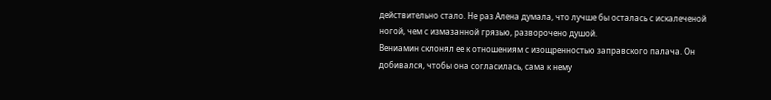действительно стало. Не раз Алена думала, что лучше бы осталась с искалеченой ногой, чем с измазанной грязью, разворочено душой.
Вениамин склонял ее к отношениям с изощренностью заправского палача. Он добивался, чтобы она согласилась, сама к нему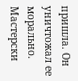пришла. Он уничтожал ее морально. Мастерски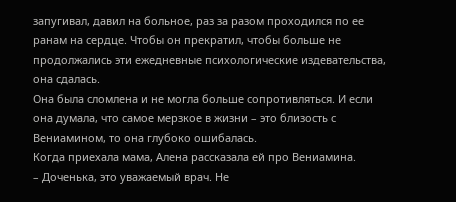запугивал, давил на больное, раз за разом проходился по ее ранам на сердце. Чтобы он прекратил, чтобы больше не продолжались эти ежедневные психологические издевательства, она сдалась.
Она была сломлена и не могла больше сопротивляться. И если она думала, что самое мерзкое в жизни – это близость с Вениамином, то она глубоко ошибалась.
Когда приехала мама, Алена рассказала ей про Вениамина.
– Доченька, это уважаемый врач. Не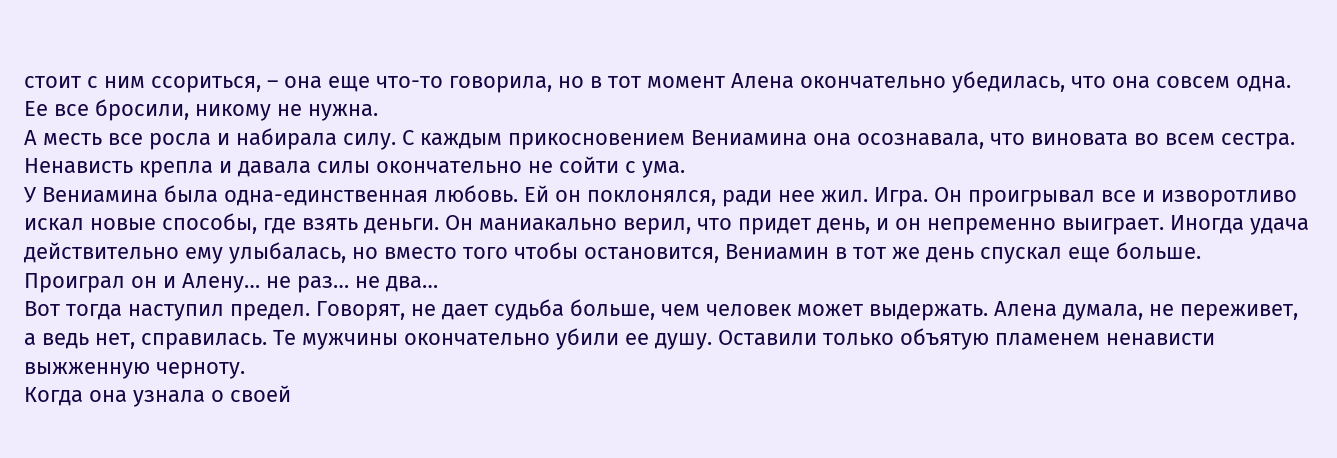стоит с ним ссориться, – она еще что-то говорила, но в тот момент Алена окончательно убедилась, что она совсем одна. Ее все бросили, никому не нужна.
А месть все росла и набирала силу. С каждым прикосновением Вениамина она осознавала, что виновата во всем сестра. Ненависть крепла и давала силы окончательно не сойти с ума.
У Вениамина была одна-единственная любовь. Ей он поклонялся, ради нее жил. Игра. Он проигрывал все и изворотливо искал новые способы, где взять деньги. Он маниакально верил, что придет день, и он непременно выиграет. Иногда удача действительно ему улыбалась, но вместо того чтобы остановится, Вениамин в тот же день спускал еще больше.
Проиграл он и Алену… не раз… не два…
Вот тогда наступил предел. Говорят, не дает судьба больше, чем человек может выдержать. Алена думала, не переживет, а ведь нет, справилась. Те мужчины окончательно убили ее душу. Оставили только объятую пламенем ненависти выжженную черноту.
Когда она узнала о своей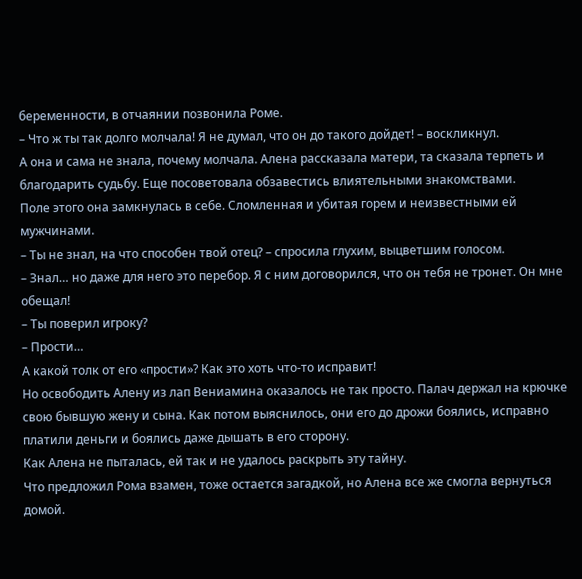беременности, в отчаянии позвонила Роме.
– Что ж ты так долго молчала! Я не думал, что он до такого дойдет! – воскликнул.
А она и сама не знала, почему молчала. Алена рассказала матери, та сказала терпеть и благодарить судьбу. Еще посоветовала обзавестись влиятельными знакомствами.
Поле этого она замкнулась в себе. Сломленная и убитая горем и неизвестными ей мужчинами.
– Ты не знал, на что способен твой отец? – спросила глухим, выцветшим голосом.
– Знал… но даже для него это перебор. Я с ним договорился, что он тебя не тронет. Он мне обещал!
– Ты поверил игроку?
– Прости…
А какой толк от его «прости»? Как это хоть что-то исправит!
Но освободить Алену из лап Вениамина оказалось не так просто. Палач держал на крючке свою бывшую жену и сына. Как потом выяснилось, они его до дрожи боялись, исправно платили деньги и боялись даже дышать в его сторону.
Как Алена не пыталась, ей так и не удалось раскрыть эту тайну.
Что предложил Рома взамен, тоже остается загадкой, но Алена все же смогла вернуться домой.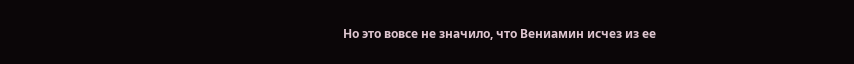Но это вовсе не значило, что Вениамин исчез из ее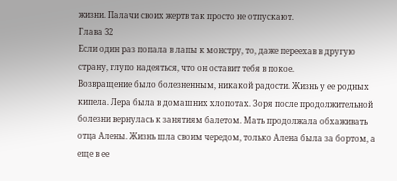жизни. Палачи своих жертв так просто не отпускают.
Глава 32
Если один раз попала в лапы к монстру, то, даже переехав в другую страну, глупо надеяться, что он оставит тебя в покое.
Возвращение было болезненным, никакой радости. Жизнь у ее родных кипела. Лера была в домашних хлопотах. Зоря после продолжительной болезни вернулась к занятиям балетом. Мать продолжала обхаживать отца Алены. Жизнь шла своим чередом, только Алена была за бортом, а еще в ее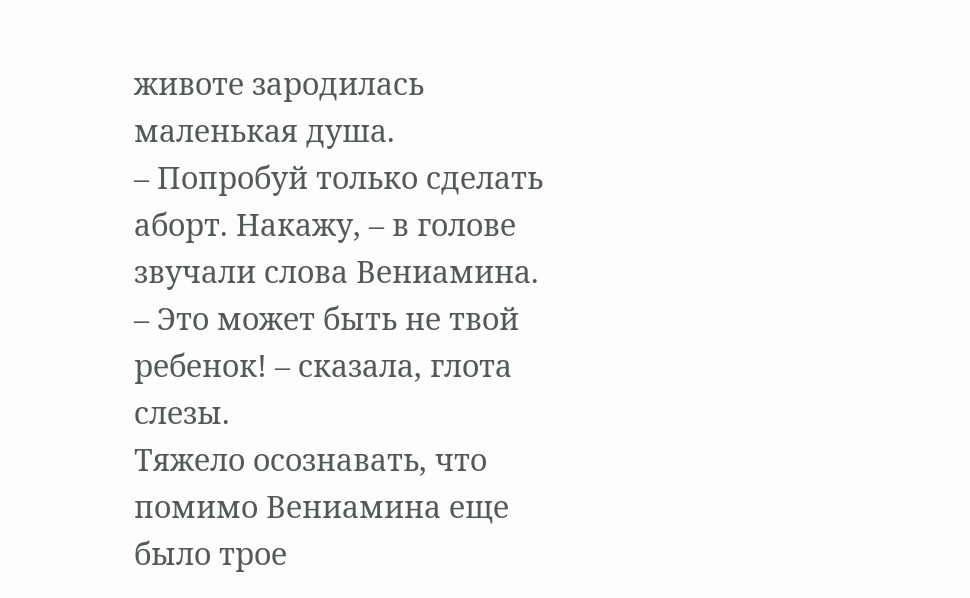животе зародилась маленькая душа.
– Попробуй только сделать аборт. Накажу, – в голове звучали слова Вениамина.
– Это может быть не твой ребенок! – сказала, глота слезы.
Тяжело осознавать, что помимо Вениамина еще было трое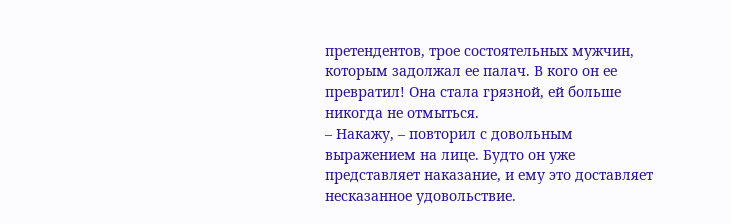претендентов, трое состоятельных мужчин, которым задолжал ее палач. В кого он ее превратил! Она стала грязной, ей больше никогда не отмыться.
– Накажу, – повторил с довольным выражением на лице. Будто он уже представляет наказание, и ему это доставляет несказанное удовольствие.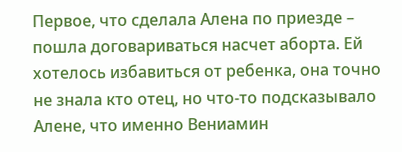Первое, что сделала Алена по приезде – пошла договариваться насчет аборта. Ей хотелось избавиться от ребенка, она точно не знала кто отец, но что-то подсказывало Алене, что именно Вениамин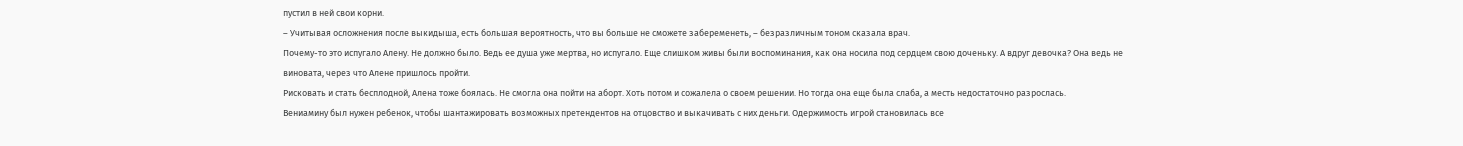пустил в ней свои корни.
– Учитывая осложнения после выкидыша, есть большая вероятность, что вы больше не сможете забеременеть, – безразличным тоном сказала врач.
Почему-то это испугало Алену. Не должно было. Ведь ее душа уже мертва, но испугало. Еще слишком живы были воспоминания, как она носила под сердцем свою доченьку. А вдруг девочка? Она ведь не виновата, через что Алене пришлось пройти.
Рисковать и стать бесплодной, Алена тоже боялась. Не смогла она пойти на аборт. Хоть потом и сожалела о своем решении. Но тогда она еще была слаба, а месть недостаточно разрослась.
Вениамину был нужен ребенок, чтобы шантажировать возможных претендентов на отцовство и выкачивать с них деньги. Одержимость игрой становилась все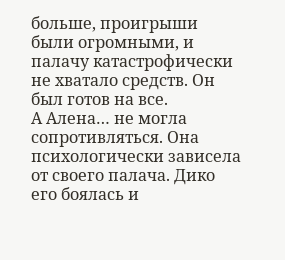больше, проигрыши были огромными, и палачу катастрофически не хватало средств. Он был готов на все.
А Алена… не могла сопротивляться. Она психологически зависела от своего палача. Дико его боялась и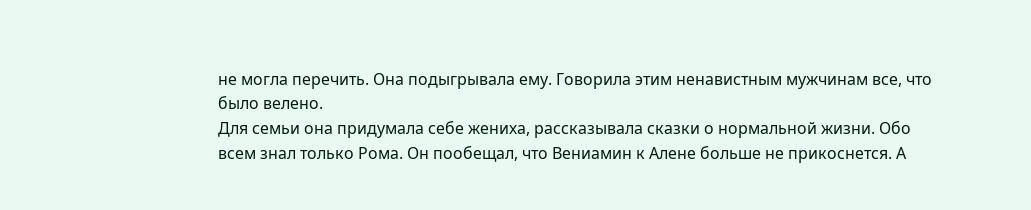не могла перечить. Она подыгрывала ему. Говорила этим ненавистным мужчинам все, что было велено.
Для семьи она придумала себе жениха, рассказывала сказки о нормальной жизни. Обо всем знал только Рома. Он пообещал, что Вениамин к Алене больше не прикоснется. А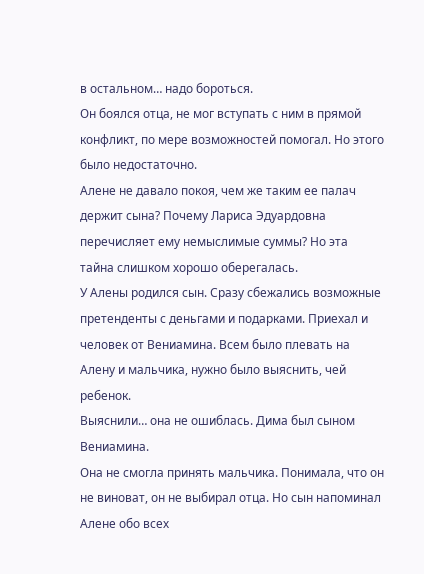в остальном… надо бороться.
Он боялся отца, не мог вступать с ним в прямой конфликт, по мере возможностей помогал. Но этого было недостаточно.
Алене не давало покоя, чем же таким ее палач держит сына? Почему Лариса Эдуардовна перечисляет ему немыслимые суммы? Но эта тайна слишком хорошо оберегалась.
У Алены родился сын. Сразу сбежались возможные претенденты с деньгами и подарками. Приехал и человек от Вениамина. Всем было плевать на Алену и мальчика, нужно было выяснить, чей ребенок.
Выяснили… она не ошиблась. Дима был сыном Вениамина.
Она не смогла принять мальчика. Понимала, что он не виноват, он не выбирал отца. Но сын напоминал Алене обо всех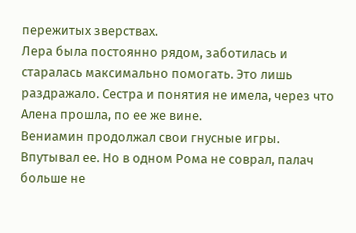пережитых зверствах.
Лера была постоянно рядом, заботилась и старалась максимально помогать. Это лишь раздражало. Сестра и понятия не имела, через что Алена прошла, по ее же вине.
Вениамин продолжал свои гнусные игры. Впутывал ее. Но в одном Рома не соврал, палач больше не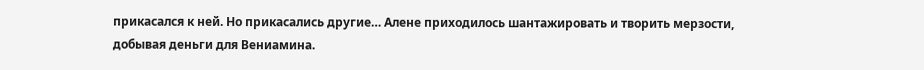прикасался к ней. Но прикасались другие… Алене приходилось шантажировать и творить мерзости, добывая деньги для Вениамина.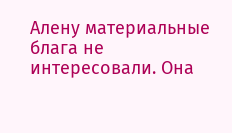Алену материальные блага не интересовали. Она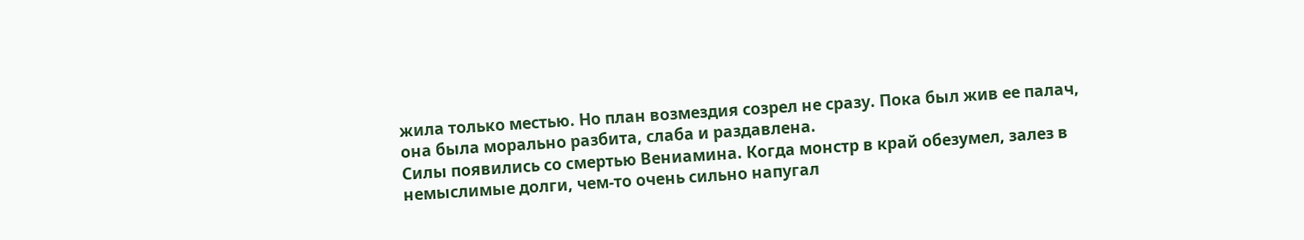жила только местью. Но план возмездия созрел не сразу. Пока был жив ее палач, она была морально разбита, слаба и раздавлена.
Силы появились со смертью Вениамина. Когда монстр в край обезумел, залез в немыслимые долги, чем-то очень сильно напугал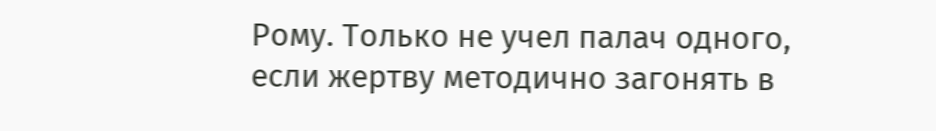Рому. Только не учел палач одного, если жертву методично загонять в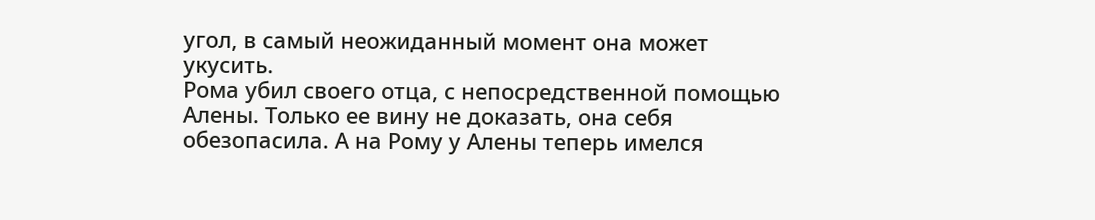угол, в самый неожиданный момент она может укусить.
Рома убил своего отца, с непосредственной помощью Алены. Только ее вину не доказать, она себя обезопасила. А на Рому у Алены теперь имелся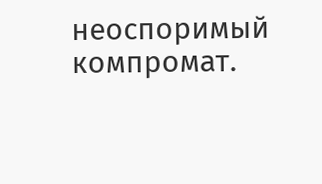неоспоримый компромат.